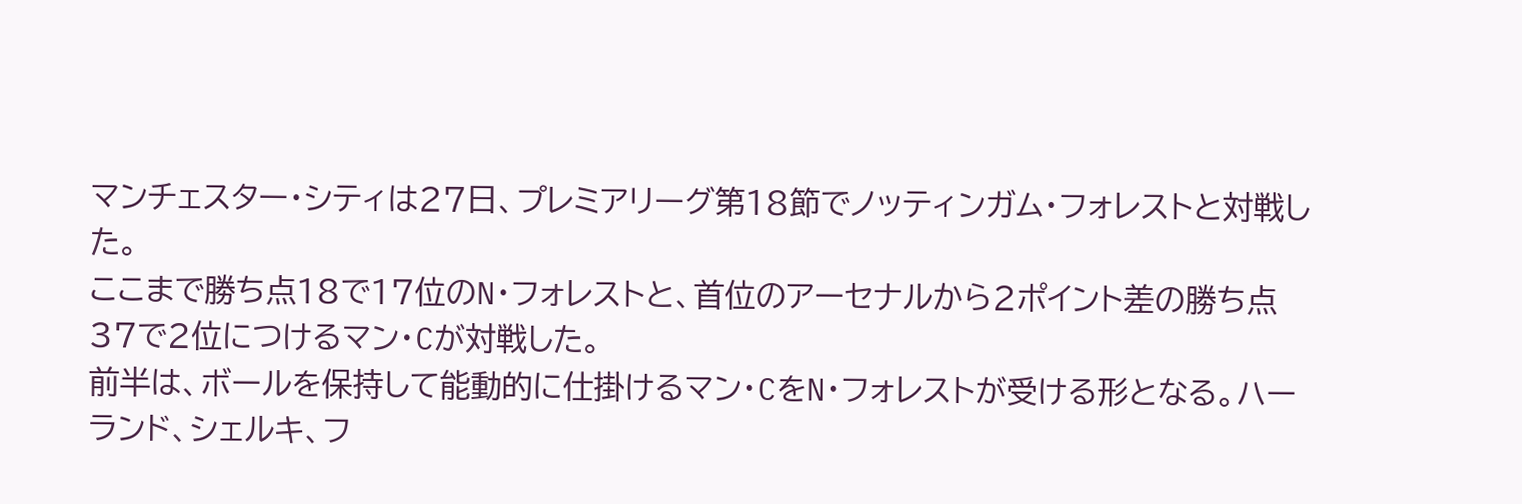マンチェスター・シティは27日、プレミアリーグ第18節でノッティンガム・フォレストと対戦した。
ここまで勝ち点18で17位のN・フォレストと、首位のアーセナルから2ポイント差の勝ち点37で2位につけるマン・Cが対戦した。
前半は、ボールを保持して能動的に仕掛けるマン・CをN・フォレストが受ける形となる。ハーランド、シェルキ、フ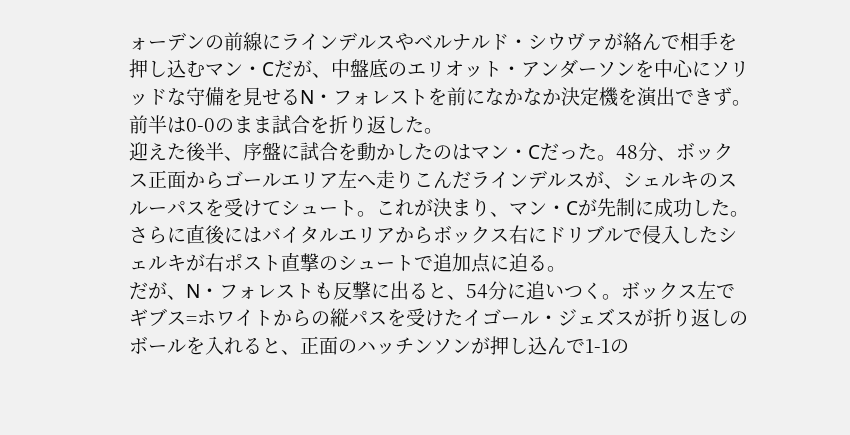ォーデンの前線にラインデルスやベルナルド・シウヴァが絡んで相手を押し込むマン・Cだが、中盤底のエリオット・アンダーソンを中心にソリッドな守備を見せるN・フォレストを前になかなか決定機を演出できず。前半は0-0のまま試合を折り返した。
迎えた後半、序盤に試合を動かしたのはマン・Cだった。48分、ボックス正面からゴールエリア左へ走りこんだラインデルスが、シェルキのスルーパスを受けてシュート。これが決まり、マン・Cが先制に成功した。さらに直後にはバイタルエリアからボックス右にドリブルで侵入したシェルキが右ポスト直撃のシュートで追加点に迫る。
だが、N・フォレストも反撃に出ると、54分に追いつく。ボックス左でギブス=ホワイトからの縦パスを受けたイゴール・ジェズスが折り返しのボールを入れると、正面のハッチンソンが押し込んで1-1の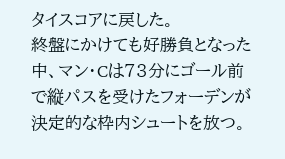タイスコアに戻した。
終盤にかけても好勝負となった中、マン・Cは73分にゴール前で縦パスを受けたフォーデンが決定的な枠内シュートを放つ。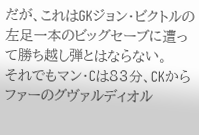だが、これはGKジョン・ビクトルの左足一本のビッグセーブに遭って勝ち越し弾とはならない。
それでもマン・Cは83分、CKからファーのグヴァルディオル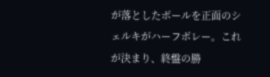が落としたボールを正面のシェルキがハーフボレー。これが決まり、終盤の勝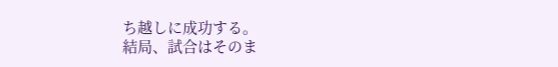ち越しに成功する。
結局、試合はそのま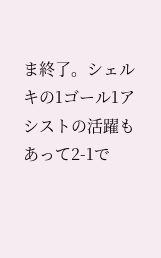ま終了。シェルキの1ゴール1アシストの活躍もあって2-1で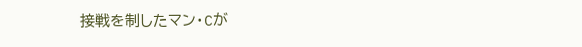接戦を制したマン・Cが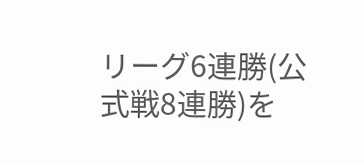リーグ6連勝(公式戦8連勝)を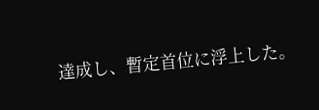達成し、暫定首位に浮上した。